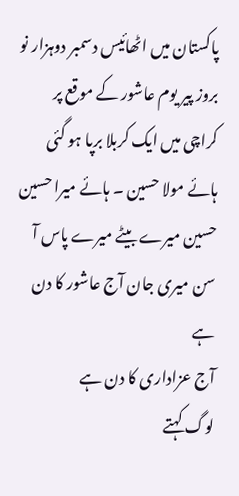پاکستان میں اٹھائیس دسمبر دوہزار نو بروز پیر یوم عاشور کے موقع پر کراچی میں ایک کربلا برپا ہو گئی
ہائے مولا حسین ۔ ہائے میرا حسین
حسین میرے بیٹے میرے پاس آ
سن میری جان آج عاشور کا دن ہے
آج عزاداری کا دن ہے
لوگ کہتے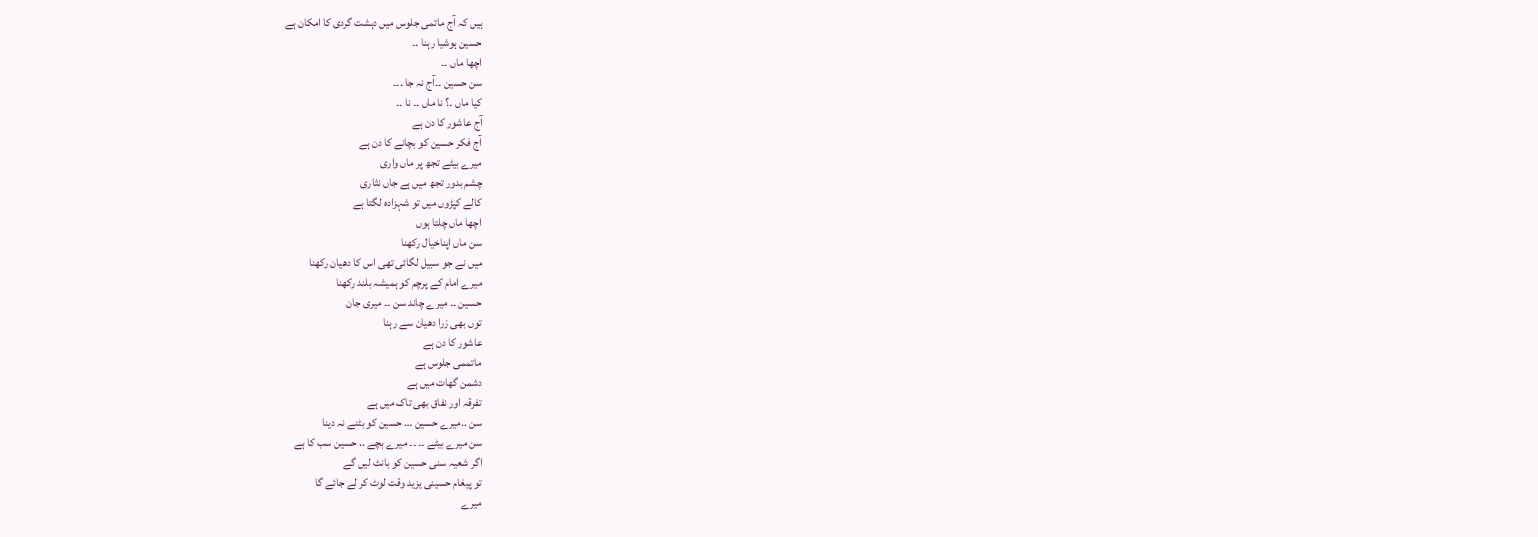ہیں کہ آج ماتمی جلوس میں دہشت گردی کا امکان ہے
حسین ہوشیا رہنا ۔۔
اچھا ماں ۔۔
سن حسین ۔۔آج نہ جا ۔۔۔
کیا ماں ۔؟ نا ماں ۔۔ نا ۔۔
آج عاشور کا دن ہے
آج فکر حسین کو بچانے کا دن ہے
میرے بیٹے تجھ پر ماں واری
چشم بدور تجھ میں ہے جاں نثاری
کالے کپڑوں میں تو شہزادہ لگتا ہے
اچھا ماں چلتا ہوں
سن ماں اپناخیال رکھنا
میں نے جو سبیل لگائی تھی اس کا دھیان رکھنا
میرے امام کے پرچم کو ہمیشہ بلند رکھنا
حسین ۔۔ میرے چاند سن ۔۔ میری جان
توں بھی زرا دھیان سے رہنا
عاشور کا دن ہے
ماتممی جلوس ہے
دشمن گھات میں ہے
تفرقہ اور نفاق بھی تاک میں ہے
سن ..میرے حسین … حسین کو بٹنے نہ دینا
سن میرے بیٹے ۔۔ ۔۔ میرے بچے .. حسین سب کا ہے
اگر شعیہ سنی حسین کو بانٹ لیں گے
تو پیغام حسینی یزید وقت لوٹ کر لے جائے گا
میرے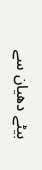بیٹے دھیان سے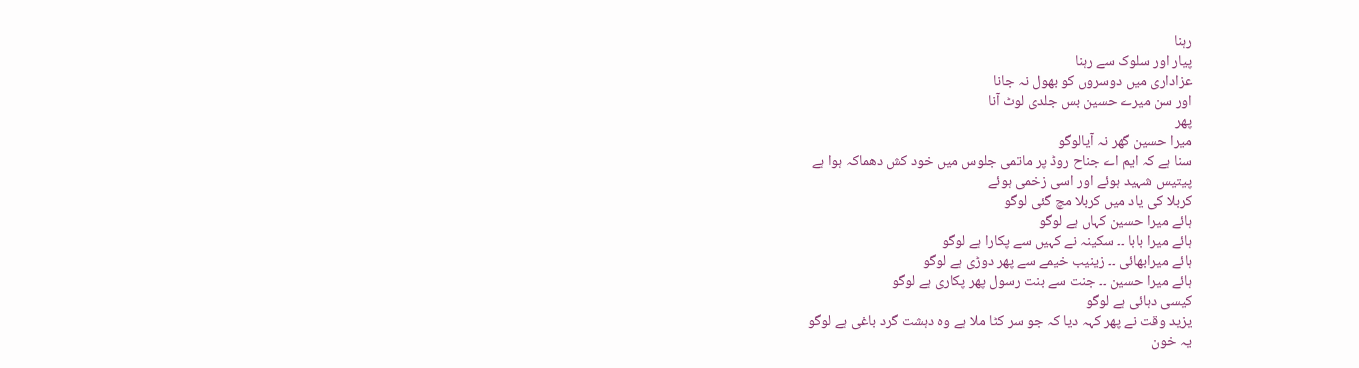رہنا
پیار اور سلوک سے رہنا
عزاداری میں دوسروں کو بھول نہ جانا
اور سن میرے حسین بس جلدی لوٹ آنا
پھر
میرا حسین گھر نہ آیالوگو
سنا ہے کہ ایم اے جناح روڈ پر ماتمی جلوس میں خود کش دھماکہ ہوا ہے
پیتیس شہید ہوئے اور اسی زخمی ہوئے
کربلا کی یاد میں کربلا مچ گئی لوگو
ہائے میرا حسین کہاں ہے لوگو
ہائے میرا بابا ۔۔ سکینہ نے کہیں سے پکارا ہے لوگو
ہائے میرابھائی ۔۔ زینیب خیمے سے پھر دوڑی ہے لوگو
ہائے میرا حسین ۔۔ جنت سے بنت رسول پھر پکاری ہے لوگو
کیسی دہائی ہے لوگو
یزید وقت نے پھر کہہ دیا کہ جو سر کٹا ملا ہے وہ دہشت گرد باغی ہے لوگو
یہ خون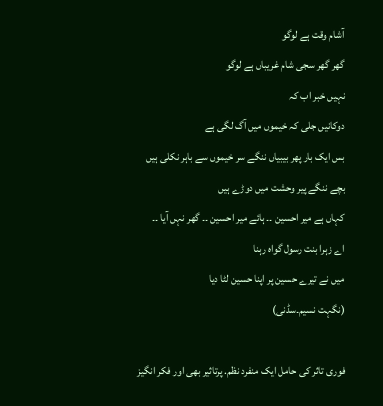آشام وقت ہے لوگو
گھر گھر سجی شام غریباں ہے لوگو
نہیں خبر اب کہ
دوکانیں جلی کہ خیموں میں آگ لگی ہے
بس ایک بار پھر بیبیاں ننگے سر خیموں سے باہر نکلی ہیں
بچے ننگے پیر وحشت میں دوڑے ہیں
کہاں ہے میر احسین ۔۔ ہائے میر احسین ۔۔ گھر نہں آیا ۔۔
اے زہرا بنت رسول گواہ رہنا
میں نے تیرے حسین پر اپنا حسین لٹا دیا
(نگہت نسیم۔سڈنی)

فوری تاثر کی حامل ایک منفرد نظم. پرتاثیر بھی اور فکر انگیز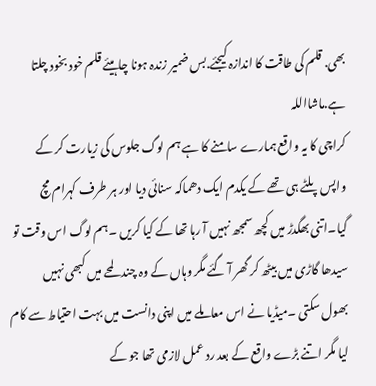بھی. قلم کی طاقت کا اندازہ کیجئے.بس ضمیر زندہ ہونا چاہیئے قلم خود بخود چلتا ہے.ماشااللہ
کراچی کا یہ واقع ہمارے سامنے کا ہے ہم لوگ جلوس کی زیارت کر کے واپس پلٹے ہی تھے کے یکدم ایک دھماکہ سنائی دیا اور ہر طرف کہرام مچ گیا۔اتنی بھگدڑ میں کچھ سمجھ نہیں آ رہا تھا کے کیا کریں ۔ہم لوگ اس وقت تو سیدھا گاڑی میں بیٹھ کر گھر آ گئے مگر وہاں کے وہ چند لمحے میں کبھی نہیں بھول سکتی ۔میڈیا نے اس معاملے میں اپنی دانست میں بہت احتیاط سے کام لیا مگر اتنے بڑے واقع کے بعد رد عمل لازمی تھا جو کے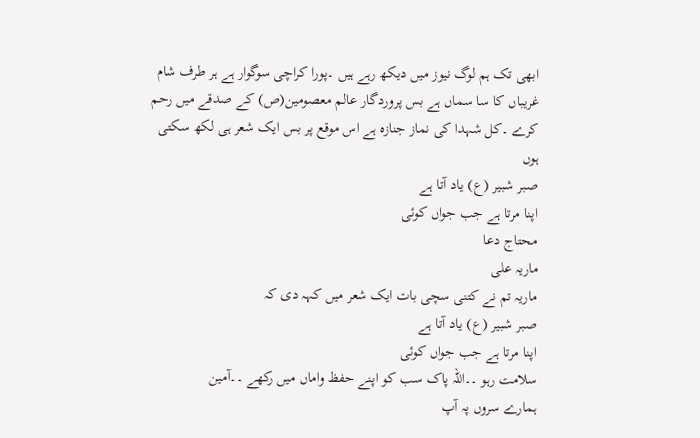ابھی تک ہم لوگ نیوز میں دیکھ رہے ہیں ۔پورا کراچی سوگوار ہے ہر طرف شام غریباں کا سا سماں ہے بس پروردگار عالم معصومین(ص) کے صدقے میں رحم کرے ۔کل شہدا کی نماز جنازہ ہے اس موقع پر بس ایک شعر ہی لکھ سکتی ہوں
صبر شبیر (ع) یاد آتا ہے
اپنا مرتا ہے جب جواں کوئی
محتاج دعا
ماریہ علی
ماریہ تم نے کتنی سچی بات ایک شعر میں کہہ دی کہ
صبر شبیر (ع) یاد آتا ہے
اپنا مرتا ہے جب جواں کوئی
سلامت رہو ۔۔اللہ پاک سب کو اپنے حفظ واماں میں رکھے ۔۔آمین
ہمارے سروں پہ آپ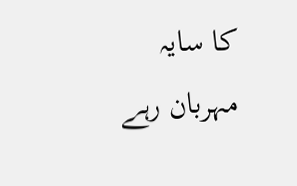کا سایہ مہربان رہے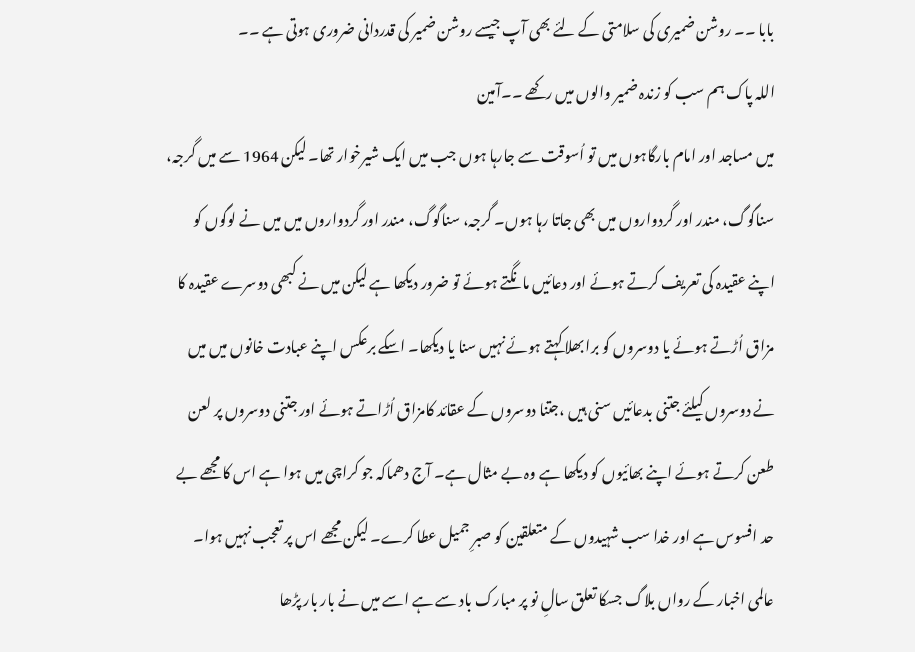بابا ۔۔ روشن ضمیری کی سلامتی کے لئے بھی آپ جیسے روشن ضمیر کی قدردانی ضروری ہوتی ہے ۔۔
اللہ پاک ہم سب کو زندہ ضمیر والوں میں رکھے ۔۔آمین
میں مساجد اور امام بارگاہوں میں تو اُسوقت سے جارہا ہوں جب میں ایک شیرخوار تھا۔ لیکن 1964 سے میں گرجہ، سناگوگ، مندر اور گردواروں میں بھی جاتا رہا ہوں۔ گرجہ، سناگوگ، مندر اور گردواروں میں میں نے لوگوں کو اپنے عقیدہ کی تعریف کرتے ہوئے اور دعائیں مانگتے ہوئے تو ضرور دیکھا ہے لیکن میں نے کبھی دوسرے عقیدہ کا مزاق اُڑتے ہوئے یا دوسروں کو برا بھلا کہتے ہوئے نہیں سنا یا دیکھا۔ اسکے برعکس اپنے عبادت خانوں میں میں نے دوسروں کیلئے جتنی بدعائیں سنی ہیں ،جتنا دوسروں کے عقائد کامزاق اُڑاتے ہوئے اور جتنی دوسروں پر لعن طعن کرتے ہوئے اپنے بھائیوں کو دیکھا ہے وہ بے مثال ہے۔ آج دھماکہ جو کراچی میں ہوا ہے اس کا مجھے بے حد افسوس ہے اور خدا سب شہیدوں کے متعلقین کو صبرِ جمیل عطا کرے۔ لیکن مجھے اس پر تعجب نہیں ہوا۔ عالمی اخبار کے رواں بلاگ جسکا تعلق سالِ نو پر مبارک باد سے ہے اسے میں نے بار بار پڑھا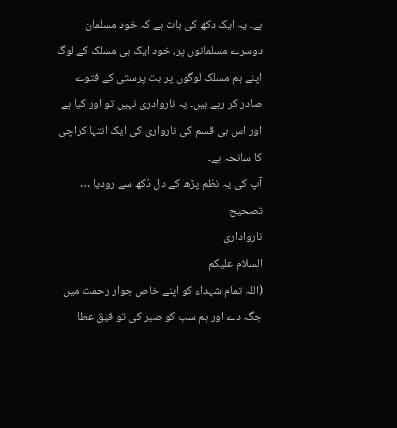ہے۔ یہ ایک دکھ کی بات ہے کہ خود مسلمان دوسرے مسلمانوں پر، خود ایک ہی مسلک کے لوگ اپنے ہم مسلک لوگوں پر بت پرستی کے فتوے صادر کر رہے ہیں۔ یہ ناروادری نہیں تو اور کیا ہے اور اس ہی قسم کی نارواری کی ایک انتہا کراچی کا سانحہ ہے۔
آپ کی یہ نظم پڑھ کے دل دُکھ سے رودیا …
تصحیح
نارواداری
السلام علیکم
(اللہ تمام شہداء کو اپنے خاص جوار رحمت میں جگہ دے اور ہم سب کو صبر کی تو فیق عطا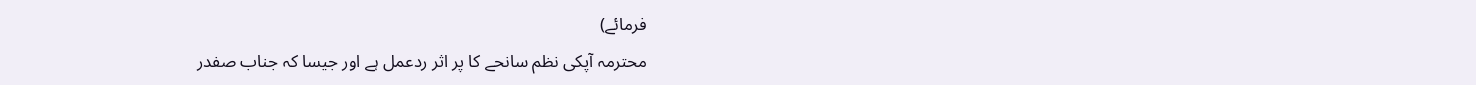فرمائے)
محترمہ آپکی نظم سانحے کا پر اثر ردعمل ہے اور جیسا کہ جناب صفدر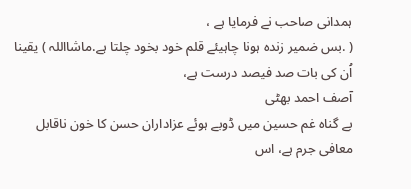ہمدانی صاحب نے فرمایا ہے ،
( .بس ضمیر زندہ ہونا چاہیئے قلم خود بخود چلتا ہے.ماشااللہ ) یقینا اُن کی بات صد فیصد درست ہے،
آصف احمد بھٹی
بے گناہ غم حسین میں ڈوبے ہوئے عزاداران حسن کا خون ناقابل معافی جرم ہے، اس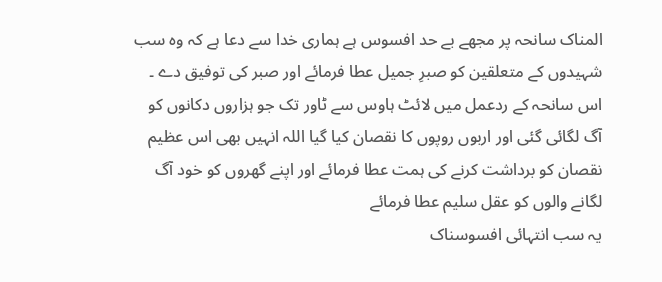المناک سانحہ پر مجھے بے حد افسوس ہے ہماری خدا سے دعا ہے کہ وہ سب شہیدوں کے متعلقین کو صبرِ جمیل عطا فرمائے اور صبر کی توفیق دے ۔
اس سانحہ کے ردعمل میں لائٹ ہاوس سے ٹاور تک جو ہزاروں دکانوں کو آگ لگائی گئی اور اربوں روپوں کا نقصان کیا گیا اللہ انہیں بھی اس عظیم نقصان کو برداشت کرنے کی ہمت عطا فرمائے اور اپنے گھروں کو خود آگ لگانے والوں کو عقل سلیم عطا فرمائے
یہ سب انتہائی افسوسناک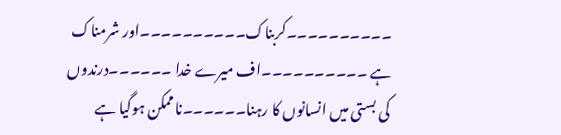۔۔۔۔۔۔۔۔۔۔کربناک۔۔۔۔۔۔۔۔۔۔اور شرمناک ہے ۔۔۔۔۔۔۔۔۔۔اف میرے خدا ۔۔۔۔۔۔درندوں کی بستی میں انسانوں کا رہنا۔۔۔۔۔۔ناممکن ہوگیا ہے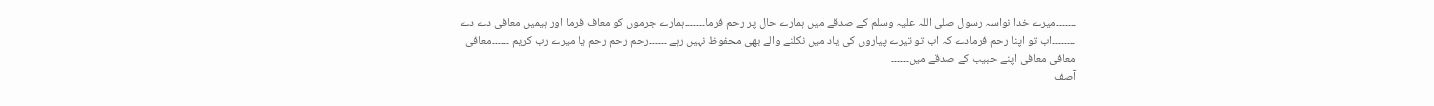۔۔۔۔۔۔۔میرے خدا نواسہ رسول صلی اللہ علیہ وسلم کے صدقے میں ہمارے حال پر رحم فرما۔۔۔۔۔۔۔ہمارے جرموں کو معاف فرما اور ہیمیں معافی دے دے ۔۔۔۔۔۔۔۔اب تو اپنا رحم فرمادے کہ اب تو تیرے پیاروں کی یاد میں نکلنے والے بھی محفوظ نہیں رہے ۔۔۔۔۔۔رحم رحم رحم یا میرے رب کریم ۔۔۔۔۔۔معافی معافی معافی اپنے حبیب کے صدقے میں۔۔۔۔۔۔
آصف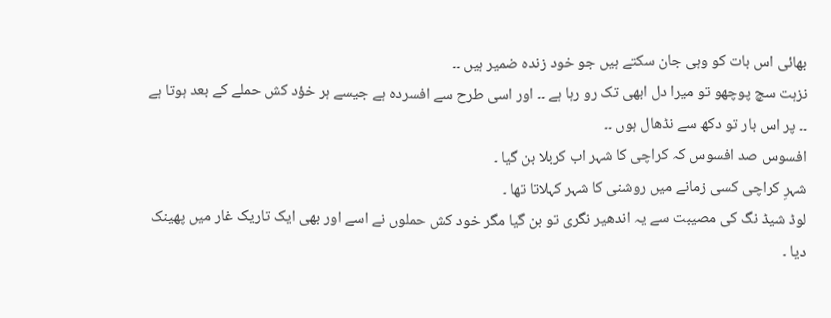بھائی اس بات کو وہی جان سکتے ہیں جو خود زندہ ضمیر ہیں ۔۔
نزہت سچ پوچھو تو میرا دل ابھی تک رو رہا ہے ۔۔ اور اسی طرح سے افسردہ ہے جیسے ہر خؤد کش حملے کے بعد ہوتا ہے ۔۔ پر اس بار تو دکھ سے نڈھال ہوں ۔۔
افسوس صد افسوس کہ کراچی کا شہر اب کربلا بن گیا ۔
شہرِ کراچی کسی زمانے میں روشنی کا شہر کہلاتا تھا ۔
لوڈ شیڈ نگ کی مصیبت سے یہ اندھیر نگری تو بن گیا مگر خود کش حملوں نے اسے اور بھی ایک تاریک غار میں پھینک دیا ۔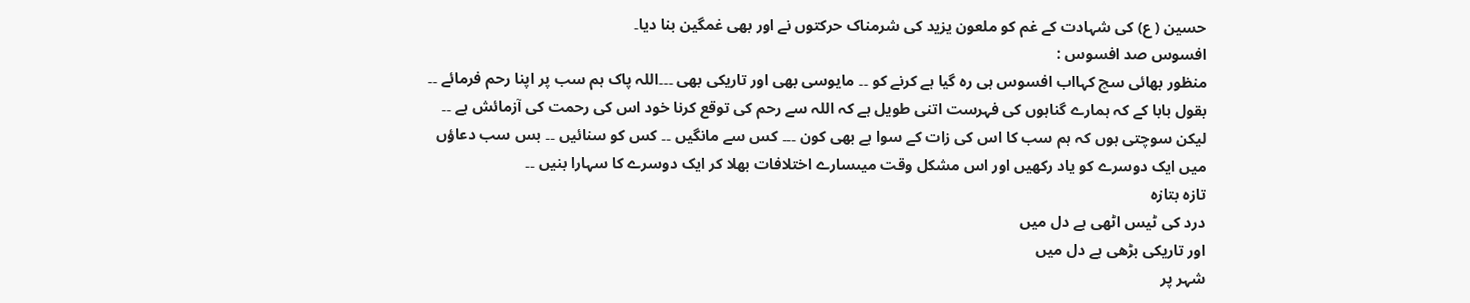حسین ( ع) کی شہادت کے غم کو ملعون یزید کی شرمناک حرکتوں نے اور بھی غمگین بنا دیا۔
افسوس صد افسوس :
منظور بھائی سچ کہااب افسوس ہی رہ گیا ہے کرنے کو ۔۔ مایوسی بھی اور تاریکی بھی ۔۔۔اللہ پاک ہم سب پر اپنا رحم فرمائے ۔۔ بقول بابا کے کہ ہمارے گناہوں کی فہرست اتنی طویل ہے کہ اللہ سے رحم کی توقع کرنا خود اس کی رحمت کی آزمائش ہے ۔۔ لیکن سوچتی ہوں کہ ہم سب کا اس کی زات کے سوا ہے بھی کون ۔۔۔ کس سے مانگیں ۔۔ کس کو سنائیں ۔۔ بس سب دعاؤں میں ایک دوسرے کو یاد رکھیں اور اس مشکل وقت میںسارے اختلافات بھلا کر ایک دوسرے کا سہارا بنیں ۔۔
تازہ بتازہ
درد کی ٹیس اٹھی ہے دل میں
اور تاریکی بڑھی ہے دل میں
شہر پر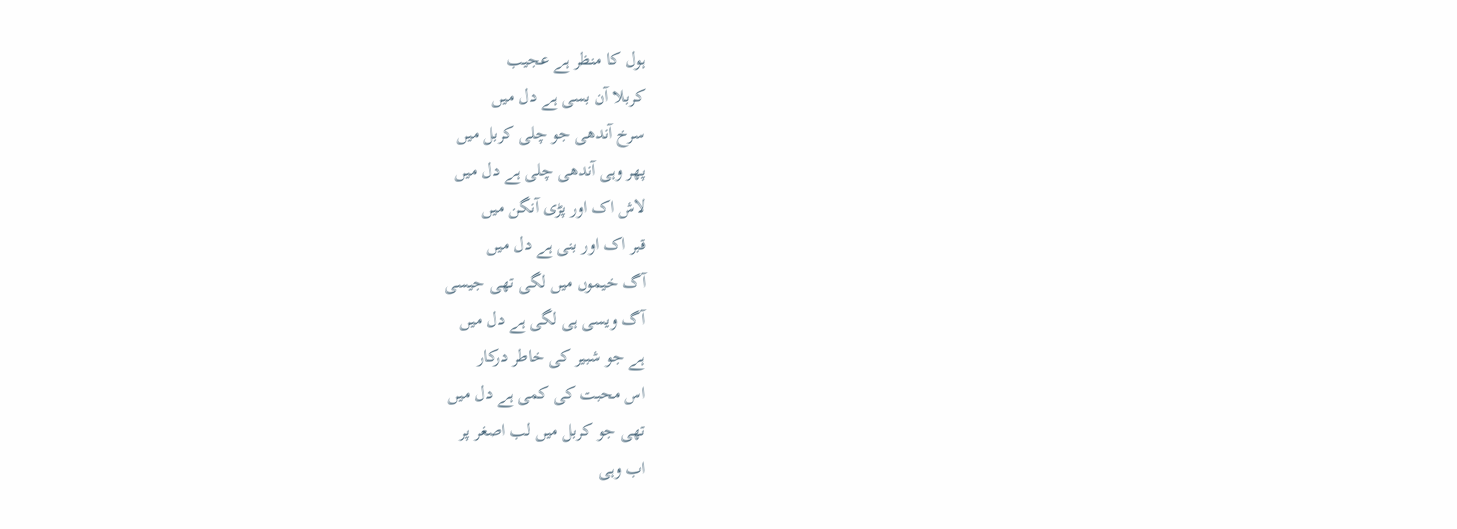ہول کا منظر ہے عجیب
کربلا آن بسی ہے دل میں
سرخ آندھی جو چلی کربل میں
پھر وہی آندھی چلی ہے دل میں
لاش اک اور پڑی آنگن میں
قبر اک اور بنی ہے دل میں
آگ خیموں میں لگی تھی جیسی
آگ ویسی ہی لگی ہے دل میں
ہے جو شبیر کی خاطر درکار
اس محبت کی کمی ہے دل میں
تھی جو کربل میں لب اصغر پر
اب وہی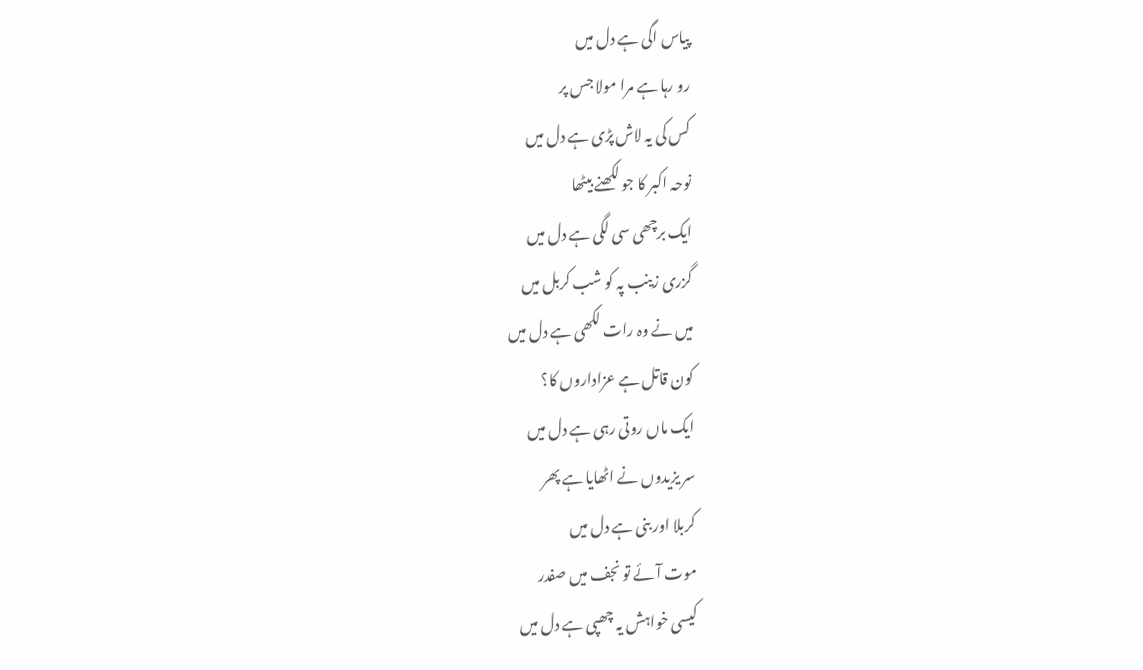پیاس اگی ہے دل میں
رو رہا ہے مرا مولا جس پر
کس کی یہ لاش پڑی ہے دل میں
نوحہ اکبر کا جو لکھنے بیٹھا
ایک برچھی سی لگی ہے دل میں
گزری زینب پہ کو شب کربل میں
میں نے وہ رات لکھی ہے دل میں
کون قاتل ہے عزاداروں کا؟
ایک ماں روتی رہی ہے دل میں
سر یزیدوں نے اٹھایا ہے پھر
کربلا اور بنی ہے دل میں
موت آئے تو نجف میں صفدر
کیسی خواہش یہ چھپی ہے دل میں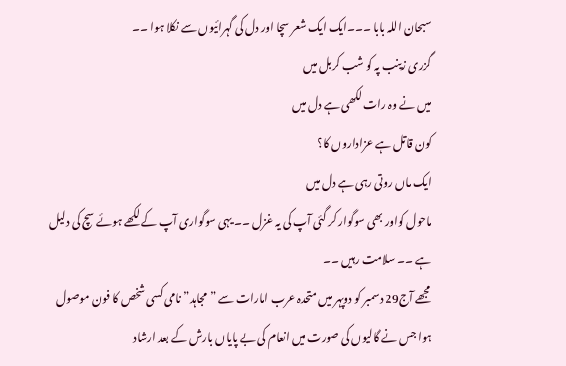سبحان اللہ بابا ۔۔۔ایک ایک شعر سچا اور دل کی گہرائیوں سے نکلا ہوا ۔۔
گزری زینب پہ کو شب کربل میں
میں نے وہ رات لکھی ہے دل میں
کون قاتل ہے عزاداروں کا؟
ایک ماں روتی رہی ہے دل میں
ماحول کواور بھی سوگوار کر گئی آپ کی یہ غزل ۔۔ یہی سوگواری آپ کے لکھے ہوئے سچ کی دلیل ہے ۔۔ سلامت رہیں ۔۔
مجھے آج29 دسمبر کو دوپہر میں متحدہ عرب امارات سے ”مجاہد” نامی کسی شخص کا فون موصول ہوا جس نے گالیوں کی صورت میں انعام کی بے پایاں بارش کے بعد ارشاد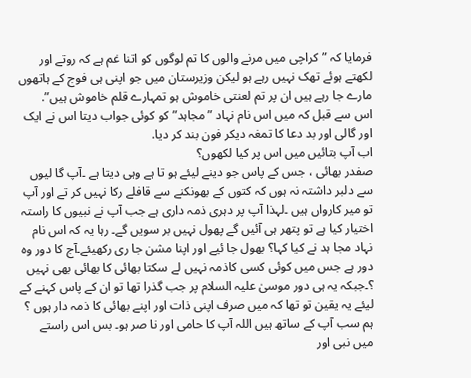فرمایا کہ ”کراچی میں مرنے والوں کا تم لوگوں کو اتنا غم ہے کہ روتے اور لکھتے ہوئے تھک نہیں رہے ہو لیکن وزیرستان میں جو اپنی ہی فوج کے ہاتھوں مارے جا رہے ہیں ان پر تم لعنتی خاموش ہو تمہارے قلم خاموش ہیں”.
اس سے قبل کہ میں اس نام نہاد ”مجاہد” کو کوئی جواب دیتا اس نے ایک اور گالی اور بد دعا کا تمغہ دیکر فون بند کر دیا.
اب آپ بتائیں میں اس پر کیا لکھوں؟
صفدر بھائی ، جس کے پاس جو دینے لیئے ہو تا ہے وہی دیتا ہے ۔آپ گا لیوں سے دلبر داشتہ نہ ہوں کہ کتوں کے بھونکنے سے قافلے رکا نہیں کر تے اور آپ تو میر کارواں ہیں ۔لہذا آپ پر دہری ذمہ داری ہے جب آپ نے نبیوں کا راستہ اختیار کیا ہے تو پتھر ہی آئیں گے پھول نہیں بر سویں گے۔ رہا یہ کہ اس نام نہاد مجا ہد نے کیا کہا؟ بھول جا ئیے اور اپنا مشن جا ری رکھیئے۔آج کا دور وہ دور ہے جس میں کوئی کسی کاذمہ نہیں لے سکتا بھائی کا بھائی بھی نہیں ؟۔جبکہ یہ ہی دور موسیٰ علیہ السلام پر جب گذرا تھا تو ان کے پاس کہنے کے لیئے یہ یقین تو تھا کہ میں صرف اپنی ذات اور اپنے بھائی کا ذمہ دار ہوں ؟ ہم سب آپ کے ساتھ ہیں اللہ آپ کا حامی اور نا صر ہو۔ بس اس راستے میں نبی اور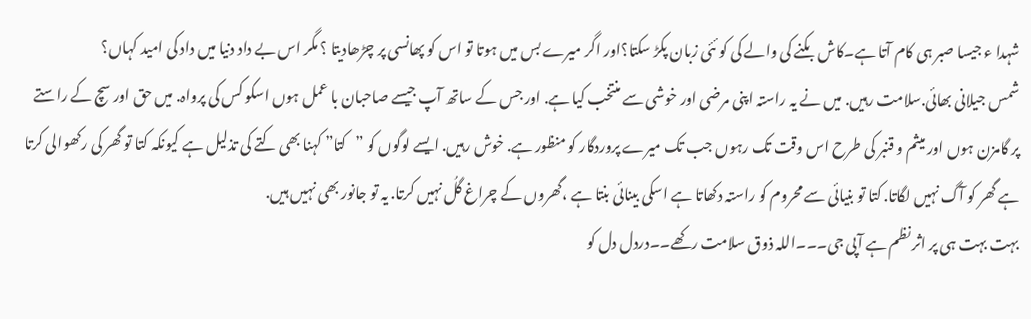شہدا ء جیسا صبر ہی کام آتا ہے۔کاش بکنے کی والے کی کو ئئی زبان پکڑ سکتا؟اور اگر میرے بس میں ہوتا تو اس کو پھانسی پر چڑھادیتا ؟ مگر اس بے داد دنیا میں داد کی امید کہاں؟
شمس جیلانی بھائی.سلامت رہیں. میں نے یہ راستہ اپنی مرضی اور خوشی سے منتخب کیا ہے. اور جس کے ساتھ آپ جیسے صاحبان با عمل ہوں اسکو کس کی پرواہ. میں حق اور سچ کے راستے پر گامزن ہوں اور میثم و قنبر کی طرح اس وقت تک رہوں جب تک میرے پروردگار کو منظور ہے. خوش رہیں. ایسے لوگوں کو ”کتا” کہنا بھی کتے کی تذلیل ہے کیونکہ کتا تو گھر کی رکھوالی کرتا ہے گھر کو آگ نہیں لگاتا. کتا تو بنیائی سے محروم کو راستہ دکھاتا ہے اسکی بینائی بنتا ہے ،گھروں کے چراغ گلُ نہیں کرتا. یہ تو جانور بھی نہیں ہیں.
بہت بہت ہی پر اثر نظم ہے آپی جی۔۔۔اللہ ذوق سلامت رکھے۔۔دردل دل کو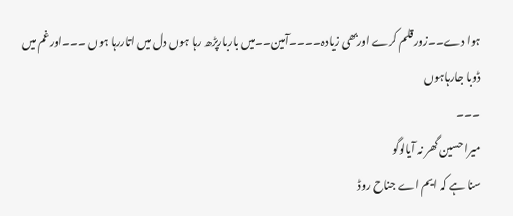ہوا دے۔۔زورقلم کرے اوربھی زیادہ۔۔۔۔آمین۔۔میں باربارپڑھ رہا ہوں دل میں اتاررہا ہوں ۔۔۔اورغم میں ڈوبا جارہاہوں
۔۔۔
میرا حسین گھر نہ آیالوگو
سنا ہے کہ ایم اے جناح روڈ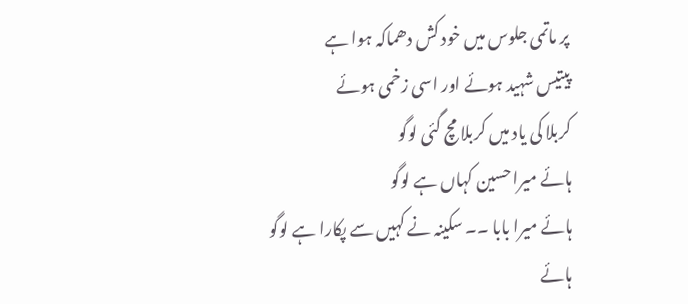پر ماتمی جلوس میں خود کش دھماکہ ہوا ہے
پیتیس شہید ہوئے اور اسی زخمی ہوئے
کربلا کی یاد میں کربلا مچ گئی لوگو
ہائے میرا حسین کہاں ہے لوگو
ہائے میرا بابا ۔۔ سکینہ نے کہیں سے پکارا ہے لوگو
ہائے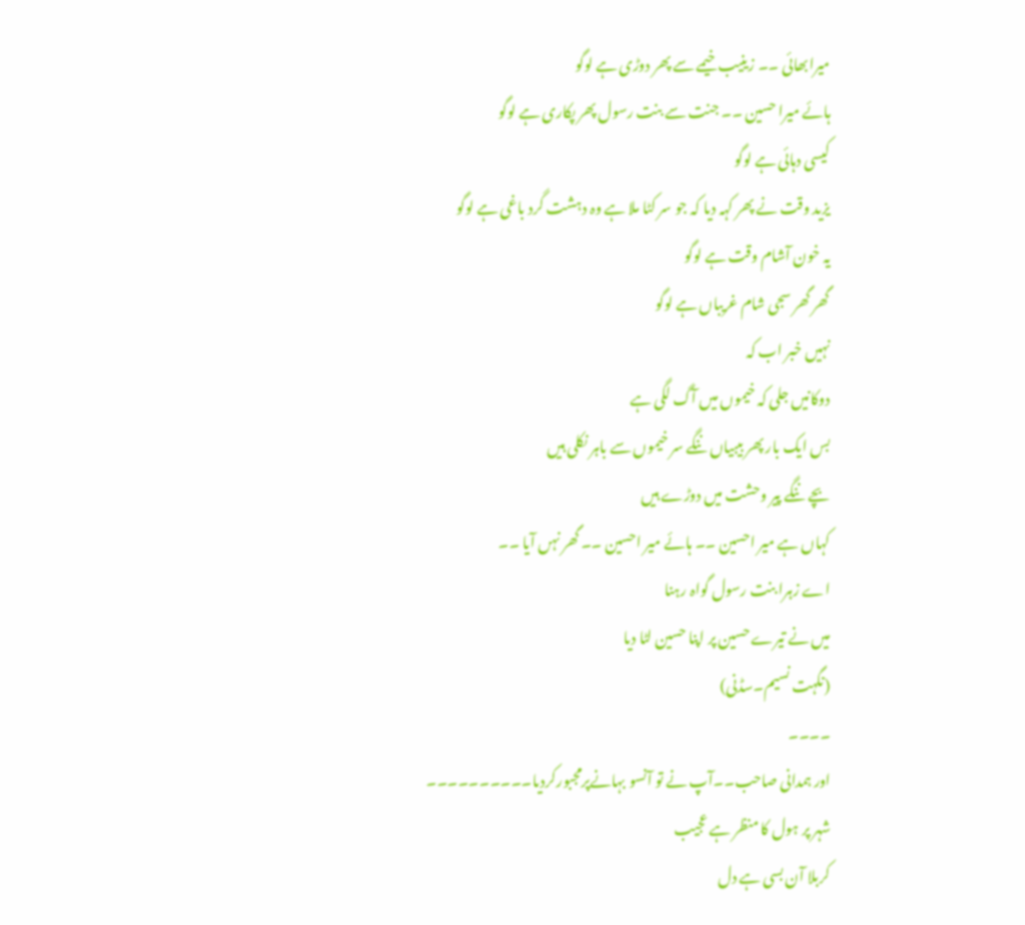میرابھائی ۔۔ زینیب خیمے سے پھر دوڑی ہے لوگو
ہائے میرا حسین ۔۔ جنت سے بنت رسول پھر پکاری ہے لوگو
کیسی دہائی ہے لوگو
یزید وقت نے پھر کہہ دیا کہ جو سر کٹا ملا ہے وہ دہشت گرد باغی ہے لوگو
یہ خون آشام وقت ہے لوگو
گھر گھر سجی شام غریباں ہے لوگو
نہیں خبر اب کہ
دوکانیں جلی کہ خیموں میں آگ لگی ہے
بس ایک بار پھر بیبیاں ننگے سر خیموں سے باہر نکلی ہیں
بچے ننگے پیر وحشت میں دوڑے ہیں
کہاں ہے میر احسین ۔۔ ہائے میر احسین ۔۔ گھر نہں آیا ۔۔
اے زہرا بنت رسول گواہ رہنا
میں نے تیرے حسین پر اپنا حسین لٹا دیا
(نگہت نسیم۔سڈنی)
۔۔۔۔
اور ہمدانی صاحب۔۔آپ نے تو آنسو بہانےپرمجبورکردیا۔۔۔۔۔۔۔۔۔۔
شہر پر ہول کا منظر ہے عجیب
کربلا آن بسی ہے دل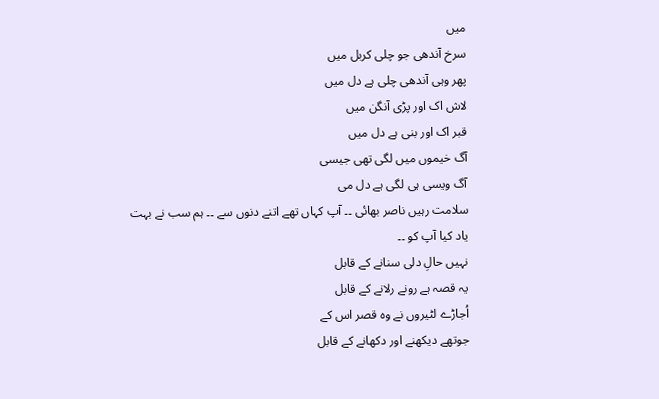میں
سرخ آندھی جو چلی کربل میں
پھر وہی آندھی چلی ہے دل میں
لاش اک اور پڑی آنگن میں
قبر اک اور بنی ہے دل میں
آگ خیموں میں لگی تھی جیسی
آگ ویسی ہی لگی ہے دل می
سلامت رہیں ناصر بھائی ۔۔ آپ کہاں تھے اتنے دنوں سے ۔۔ ہم سب نے بہت یاد کیا آپ کو ۔۔
نہیں حالِ دلی سنانے کے قابل
یہ قصہ ہے رونے رلانے کے قابل
اُجاڑے لٹیروں نے وہ قصر اس کے
جوتھے دیکھنے اور دکھانے کے قابل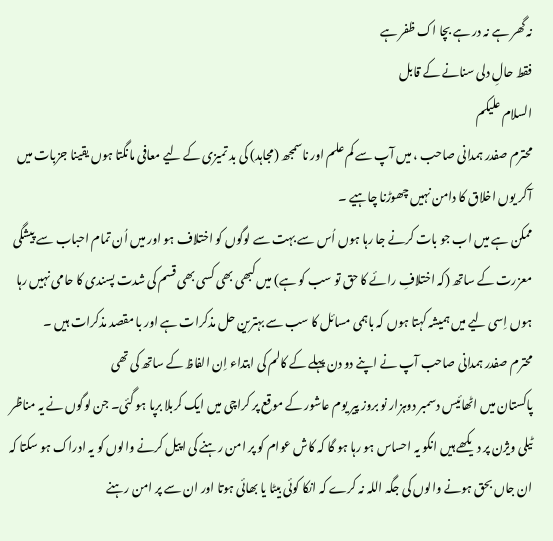نہ گھر ہے نہ در ہے بچا اک ظفر ہے
فقط حالِ دلی سنانے کے قابل
السلام علیکم
محترم صفدر ہمدانی صاحب ، میں آپ سے کم علم اور ناسمجھ (مجاہد) کی بد تمیزی کے لیے معافی مانگتا ہوں یقینا جزبات میں آکر یوں اخلاق کا دامن نہیں چھوڑنا چاہیے ۔
ممکن ہے میں اب جو بات کرنے جا رہا ہوں اُس سے بہت سے لوگوں کو اختلاف ہو اور میں اُن تمام احباب سے پیشگی معزرت کے ساتھ (کہ اختلافِ رائے کا حق تو سب کو ہے) میں کبھی بھی کسی بھی قسم کی شدت پسندی کا حامی نہیں رہا ہوں اِسی لیے میں ہمیشہ کہتا ہوں کہ باہمی مسائل کا سب سے بہترین حل مذکرات ہے اور با مقصد مذکرات ہیں ۔
محترم صفدر ہمدانی صاحب آپ نے اپنے دو دن پہلے کے کالم کی ابتداء اِن الفاظ کے ساتھ کی تھی
پاکستان میں اٹھائیس دسمبر دوہزار نو بروز پیر یوم عاشور کے موقع پر کراچی میں ایک کربلا برپا ہو گئی۔ جن لوگوں نے یہ مناظر ٹیلی ویژن پر دیکھے ہیں انکو یہ احساس ہو رہا ہو گا کہ کاش عوام کو پر امن رہنے کی اپیل کرنے والوں کو یہ ادراک ہو سکتا کہ ان جاں بحق ہونے والوں کی جگہ اللہ نہ کرے کہ انکا کوئی بیٹا یا بھائی ہوتا اور ان سے پر امن رہنے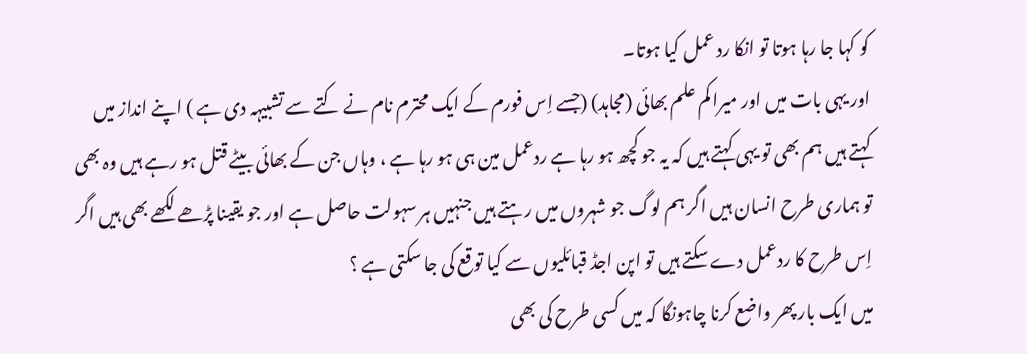کو کہا جا رہا ہوتا تو انکا رد عمل کیا ہوتا۔
اور یہی بات میں اور میرا کم علم بھائی (مجاہد) (جسے اِس فورم کے ایک محترم نام نے کتے سے تشبیہہ دی ہے ) اپنے انداز میں کہتے ہیں ہم بھی تو یہی کہتے ہیں کہ یہ جو کچھ ہو رہا ہے ردعمل مین ہی ہو رہا ہے ، وہاں جن کے بھائی بیٹے قتل ہو رہے ہیں وہ بھی تو ہماری طرح انسان ہیں اگر ہم لوگ جو شہروں میں رہتے ہیں جنہیں ہر سہولت حاصل ہے اور جو یقینا پڑھے لکھے بھی ہیں اگر اِس طرح کا ردعمل دے سکتے ہیں تو اپن اجڈ قبائلیوں سے کیا توقع کی جا سکتی ہے ؟
میں ایک بار پھر واضع کرنا چاہونگا کہ میں کسی طرح کی بھی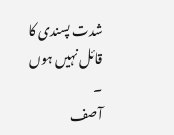شدت پسندی کا قائل نہیں ہوں ۔
آصف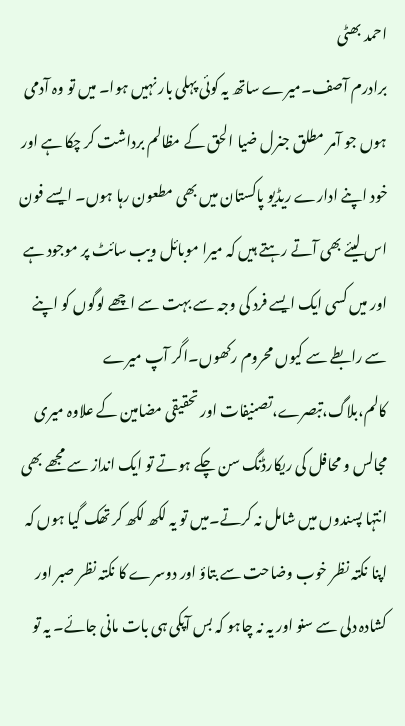احمد بھٹی
برادرم آصف۔میرے ساتھ یہ کوئی پہلی بار نہیں ہوا۔ میں تو وہ آدمی ہوں جو آمر مطلق جنرل ضیا الحق کے مظالم برداشت کر چکا ہے اور خود اپنے ادارے ریڈیو پاکستان میں بھی مطعون رہا ہوں۔ ایسے فون اس لیئے بھی آتے رہتے ہیں کہ میرا موبائل ویب سائٹ پر موجود ہے اور میں کسی ایک ایسے فرد کی وجہ سے بہت سے اچھے لوگوں کو اپنے سے رابطے سے کیوں محروم رکھوں۔اگر آپ میرے کالم،بلاگ،تبصرے،تصنیفات اور تحقیقی مضامین کے علاوہ میری مجالس و محافل کی ریکارڈنگ سن چکے ہوتے تو ایک انداز سے مجھے بھی انتہا پسندوں میں شامل نہ کرتے۔میں تو یہ لکھ لکھ کر تھک گیا ہوں کہ اپنا نکتہ نظر خوب وضاحت سے بتاؤ اور دوسرے کا نکتہ نظر صبر اور کشادہ دلی سے سنو اور یہ نہ چاہو کہ بس آپکی ہی بات مانی جائے۔ یہ تو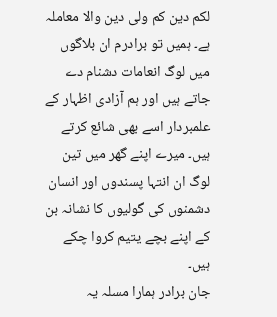لکم دین کم ولی دین والا معاملہ ہے۔ ہمیں تو برادرم ان بلاگوں میں لوگ انعامات دشنام دے جاتے ہیں اور ہم آزادی اظہار کے علمبردار اسے بھی شائع کرتے ہیں۔ میرے اپنے گھر میں تین لوگ ان انتہا پسندوں اور انسان دشمنوں کی گولیوں کا نشانہ بن کے اپنے بچے یتیم کروا چکے ہیں۔
جان برادر ہمارا مسلہ یہ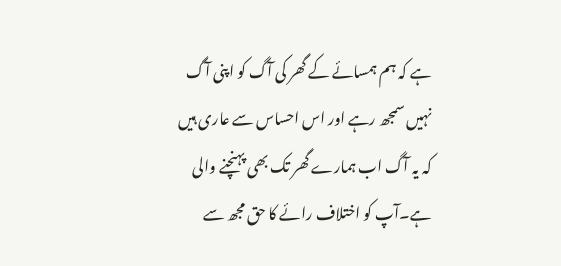ہے کہ ہم ہمسائے کے گھر کی آگ کو اپنی آگ نہیں سمجھ رہے اور اس احساس سے عاری ہیں کہ یہ آگ اب ہمارے گھر تک بھی پہنچنے والی ہے۔آپ کو اختلاف رائے کا حق مجھ سے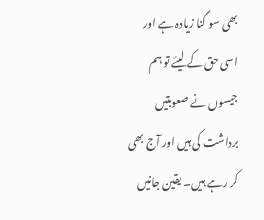بھی سو گنا زیادہ ہے اور اسی حق کے لیئے تو ہم جیسوں نے صعوبتیں برداشت کی ہیں اور آج بھی کر رہے ہیں۔ یقین جانیں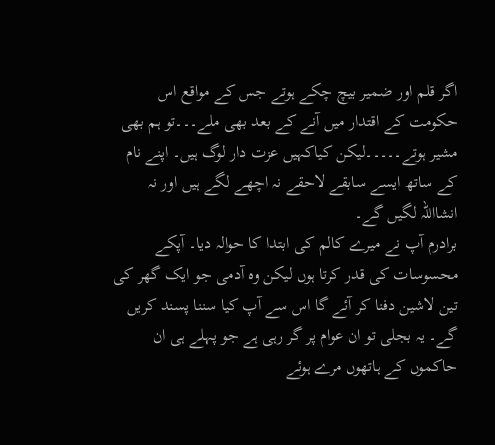اگر قلم اور ضمیر بیچ چکے ہوتے جس کے مواقع اس حکومت کے اقتدار میں آنے کے بعد بھی ملے۔۔۔تو ہم بھی مشیر ہوتے۔۔۔۔۔لیکن کیاکہیں عزت دار لوگ ہیں۔ اپنے نام کے ساتھ ایسے سابقے لاحقے نہ اچھے لگے ہیں اور نہ انشااللہ لگیں گے۔
برادرم آپ نے میرے کالم کی ابتدا کا حوالہ دیا۔ آپکے محسوسات کی قدر کرتا ہوں لیکن وہ آدمی جو ایک گھر کی تین لاشین دفنا کر آئے گا اس سے آپ کیا سننا پسند کریں گے۔ یہ بجلی تو ان عوام پر گر رہی ہے جو پہلے ہی ان حاکموں کے ہاتھوں مرے ہوئے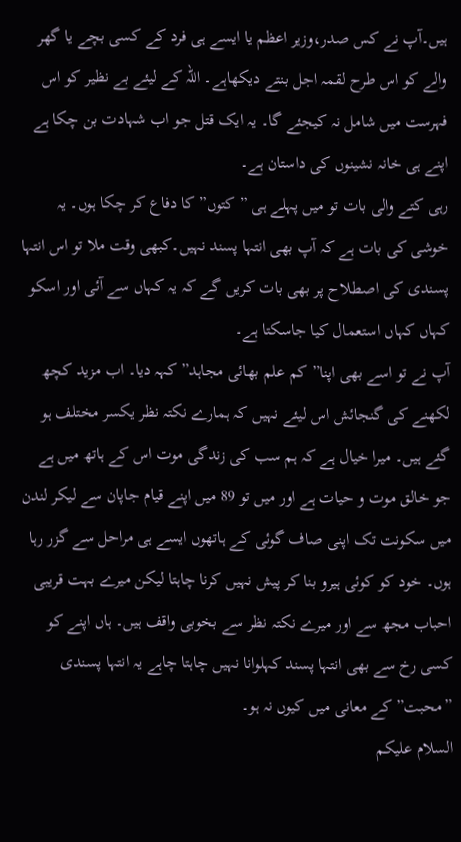ہیں۔آپ نے کس صدر،وزیر اعظم یا ایسے ہی فرد کے کسی بچے یا گھر والے کو اس طرح لقمہ اجل بنتے دیکھاہے۔ اللہ کے لیئے بے نظیر کو اس فہرست میں شامل نہ کیجئے گا۔ یہ ایک قتل جو اب شہادت بن چکا ہے اپنے ہی خانہ نشینوں کی داستان ہے۔
رہی کتے والی بات تو میں پہلے ہی ”کتوں” کا دفاع کر چکا ہوں۔ یہ خوشی کی بات ہے کہ آپ بھی انتہا پسند نہیں۔کبھی وقت ملا تو اس انتہا پسندی کی اصطلاح پر بھی بات کریں گے کہ یہ کہاں سے آئی اور اسکو کہاں کہاں استعمال کیا جاسکتا ہے۔
آپ نے تو اسے بھی اپنا”کم علم بھائی مجاہد” کہہ دیا۔ اب مزید کچھ لکھنے کی گنجائش اس لیئے نہیں کہ ہمارے نکتہ نظر یکسر مختلف ہو گئے ہیں۔ میرا خیال ہے کہ ہم سب کی زندگی موت اس کے ہاتھ میں ہے جو خالق موت و حیات ہے اور میں تو 89 میں اپنے قیام جاپان سے لیکر لندن میں سکونت تک اپنی صاف گوئی کے ہاتھوں ایسے ہی مراحل سے گزر رہا ہوں۔ خود کو کوئی ہیرو بنا کر پیش نہیں کرنا چاہتا لیکن میرے بہت قریبی احباب مجھ سے اور میرے نکتہ نظر سے بخوبی واقف ہیں۔ ہاں اپنے کو کسی رخ سے بھی انتہا پسند کہلوانا نہیں چاہتا چاہے یہ انتہا پسندی ”محبت” کے معانی میں کیوں نہ ہو۔
السلام علیکم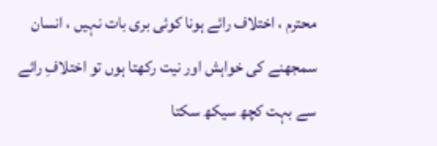محترم ، اختلاف رائے ہونا کوئی بری بات نہیں ، انسان سمجھنے کی خواہش اور نیت رکھتا ہوں تو اختلافِ رائے سے بہت کچھ سیکھ سکتا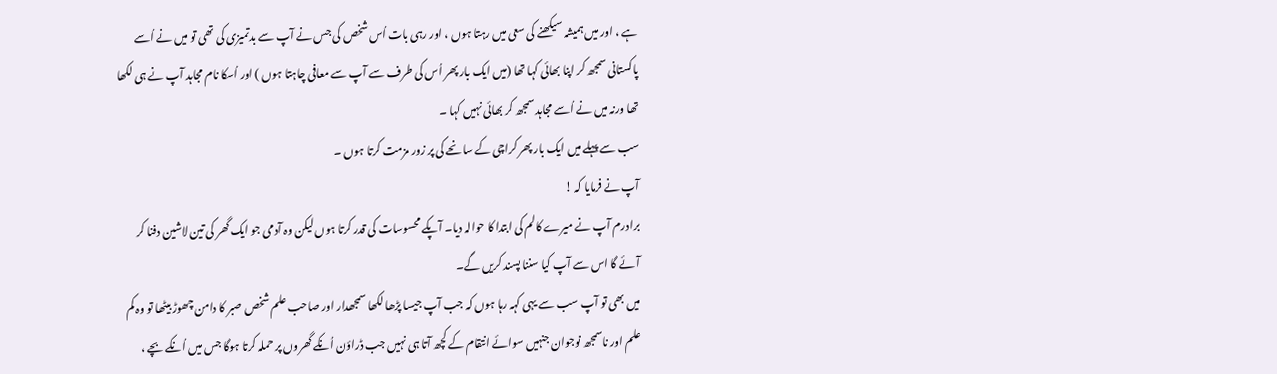ہے ، اور میں ہمیشہ سیکھنے کی سعی میں رہتا ہوں ، اور رہی بات اُس شخص کی جس نے آپ سے بدتمیزی کی تھی تو میں نے اُسے پاکستانی سمجھ کر اپنا بھائی کہا تھا (میں ایک بار پھر اُس کی طرف سے آپ سے معافی چاہتا ہوں ) اور اُسکا نام مجاہد آپ نے ہی لکھا تھا ورنہ میں نے اُسے مجاہد سمجھ کر بھائی نہیں کہا ۔
سب سے پہلے میں ایک بار پھر کراچی کے سانحے کی پر زور مزمت کرتا ہوں ۔
آپ نے فرمایا کہ !
برادرم آپ نے میرے کالم کی ابتدا کا حوالہ دیا۔ آپکے محسوسات کی قدر کرتا ہوں لیکن وہ آدمی جو ایک گھر کی تین لاشین دفنا کر آئے گا اس سے آپ کیا سننا پسند کریں گے۔
میں بھی تو آپ سب سے یہی کہہ رہا ہوں کہ جب آپ جیسا پڑھا لکھا سمجھدار اور صاحب علم شخص صبر کا دامن چھوڑ بیٹھا تو وہ کم علم اور ناسمجھ نوجوان جنہیں سوائے انتقام کے کچھ آتا ہی نہیں جب ڈراؤن اُنکے گھروں پر حملہ کرتا ہوگا جس میں اُنکے بچے ،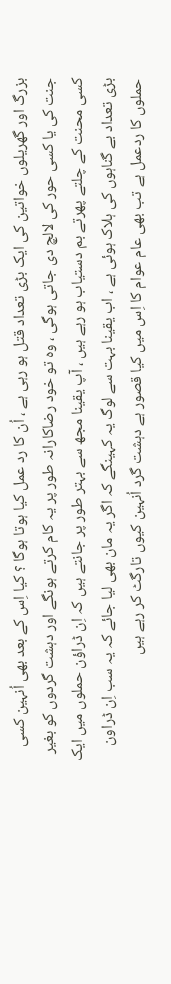بزرگ اور گھریلوں خواتین کی ایک بڑی تعداد قتل ہو رہی ہے ، اُن کا رد عمل کیا ہوتا ہوگا ؟ کیا اِس کے بعد بھی اُنہین کسی جنت کی یا کسی حور کی لالچ دی جاتی ہوگی ، وہ تو خود رضاکارانہ طور پر یہ کام کرتے ہونگے اور دہشت گردوں کو بغیر کسی محنت کے چلتے پھرتے بم دستیاب ہو رہے ہیں ، آپ یقینا مجھ سے بہتر طور پر جانتے ہیں کہ اِن ڈراؤن حملوں میں ایک بڑی تعداد بے گناہوں کی ہلاک ہوئی ہے ، اب یقینا بہت سے لوگ یہ کہینگے کہ اگر یہ مان بھی لیا جائے کہ یہ سب اِن ڈراون حملوں کا ردعمل ہے تب بھی عام عوام کا اِس میں کیا قصور ہے دہشت گرد اُنہین کیوں تارگٹ کر رہے ہیں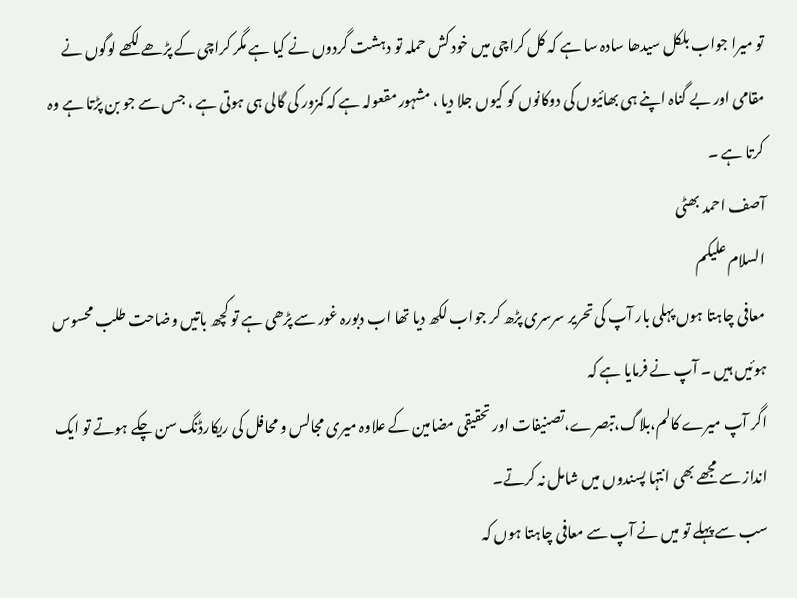تو میرا جواب بلکل سیدھا سادہ سا ہے کہ کل کراچی میں خود کش حملہ تو دہشت گردوں نے کیا ہے مگر کراچی کے پڑھے لکھے لوگوں نے مقامی اور بے گناہ اپنے ہی بھائیوں کی دوکانوں کو کیوں جلا دیا ، مشہور مقعولہ ہے کہ کمزور کی گالی ہی ہوتی ہے ، جس سے جو بن پڑتا ہے وہ کرتا ہے ۔
آصف احمد بھٹی
السلام علیکم
معافی چاہتا ہوں پہلی بار آپ کی تحریر سرسری پڑھ کر جواب لکھ دیا تھا اب دبورہ غور سے پڑھی ہے تو کچھ باتیں وضاحت طلب محسوس ہوئیں ہیں ۔ آپ نے فرمایا ہے کہ
اگر آپ میرے کالم،بلاگ،تبصرے،تصنیفات اور تحقیقی مضامین کے علاوہ میری مجالس و محافل کی ریکارڈنگ سن چکے ہوتے تو ایک انداز سے مجھے بھی انتہا پسندوں میں شامل نہ کرتے۔
سب سے پہلے تو میں نے آپ سے معافی چاہتا ہوں کہ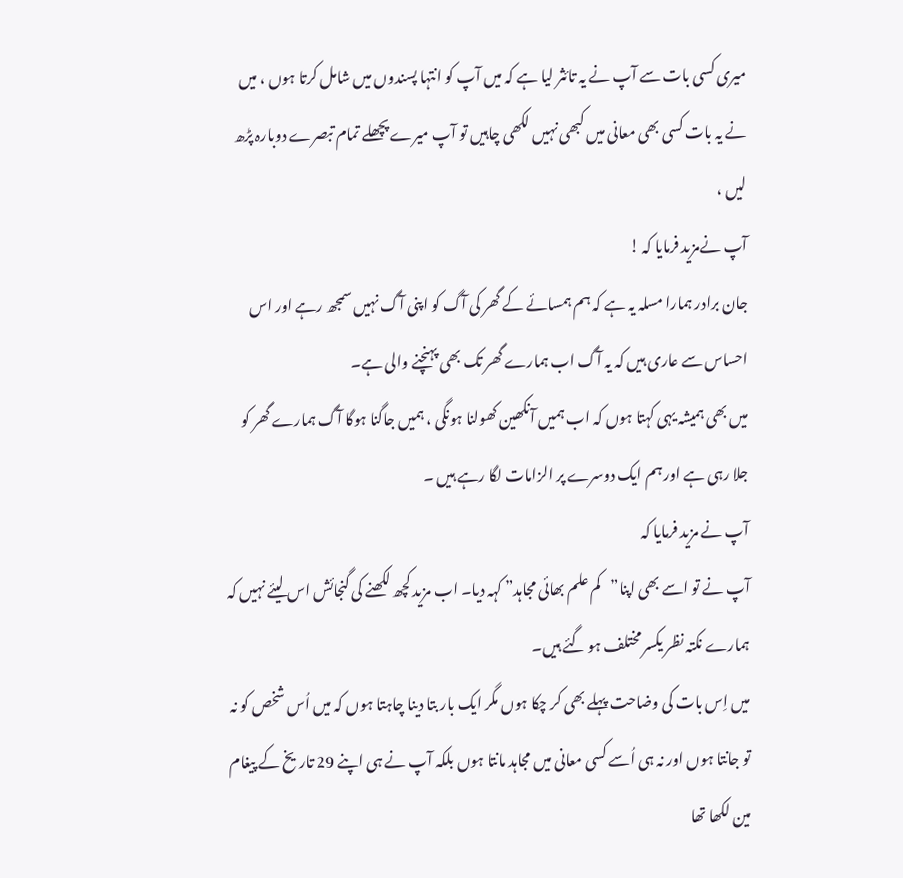میری کسی بات سے آپ نے یہ تائثر لیا ہے کہ میں آپ کو انتہا پسندوں میں شامل کرتا ہوں ، میں نے یہ بات کسی بھی معانی میں کبھی نہیں لکھی چاہیں تو آپ میرے پچھلے تمام تبصرے دوبارہ پڑھ لیں ،
آپ نےمزید فرمایا کہ !
جان برادر ہمارا مسلہ یہ ہے کہ ہم ہمسائے کے گھر کی آگ کو اپنی آگ نہیں سمجھ رہے اور اس احساس سے عاری ہیں کہ یہ آگ اب ہمارے گھر تک بھی پہنچنے والی ہے۔
میں بھی ہمیشہ یہی کہتا ہوں کہ اب ہمیں آنکھین کھولنا ہونگی ، ہمیں جاگنا ہوگا آگ ہمارے گھر کو جلا رہی ہے اور ہم ایک دوسرے پر الزامات لگا رہے ہیں ۔
آپ نے مزید فرمایا کہ
آپ نے تو اسے بھی اپنا”کم علم بھائی مجاہد” کہہ دیا۔ اب مزید کچھ لکھنے کی گنجائش اس لیئے نہیں کہ ہمارے نکتہ نظر یکسر مختلف ہو گئے ہیں۔
میں اِس بات کی وضاحت پہلے بھی کر چکا ہوں مگر ایک بار بتا دینا چاہتا ہوں کہ میں اُس شخص کو نہ تو جانتا ہوں اور نہ ہی اُسے کسی معانی میں مجاہد مانتا ہوں بلکہ آپ نے ہی اپنے 29 تاریخ کے پیغام مین لکھا تھا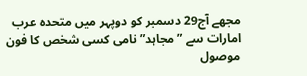مجھے آج29 دسمبر کو دوپہر میں متحدہ عرب امارات سے ”مجاہد” نامی کسی شخص کا فون موصول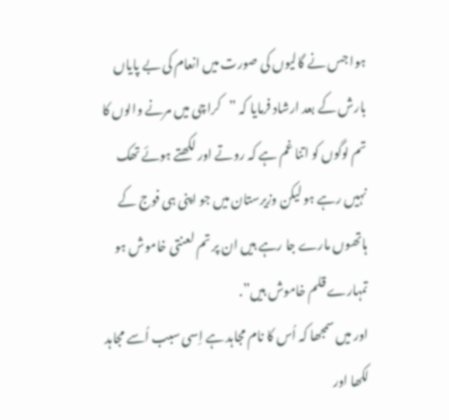ہوا جس نے گالیوں کی صورت میں انعام کی بے پایاں بارش کے بعد ارشاد فرمایا کہ ”کراچی میں مرنے والوں کا تم لوگوں کو اتنا غم ہے کہ روتے اور لکھتے ہوئے تھک نہیں رہے ہو لیکن وزیرستان میں جو اپنی ہی فوج کے ہاتھوں مارے جا رہے ہیں ان پر تم لعنتی خاموش ہو تمہارے قلم خاموش ہیں”.
اور میں سمجھا کہ اُس کا نام مجاہد ہے اِسی سبب اُسے مجاہد لکھا اور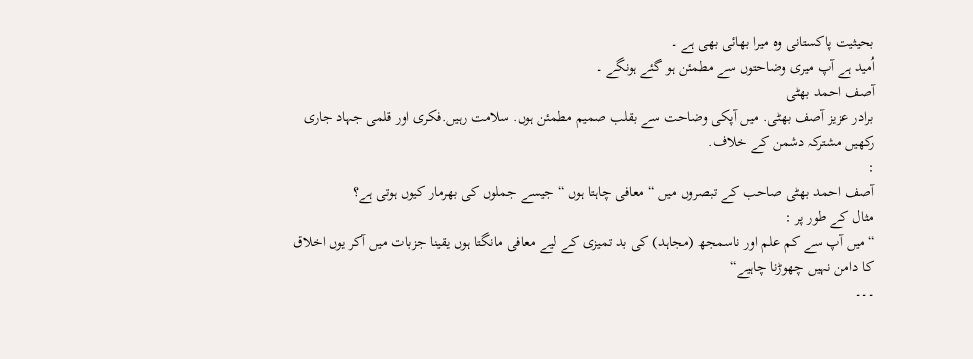بحیثیت پاکستانی وہ میرا بھائی بھی ہے ۔
اُمید ہے آپ میری وضاحتوں سے مطمئن ہو گئے ہونگے ۔
آصف احمد بھٹی
برادر عزیز آصف بھٹی. میں آپکی وضاحت سے بقلب صمیم مطمئن ہوں. سلامت رہیں.فکری اور قلمی جہاد جاری رکھیں مشترکہ دشمن کے خلاف.
:
آصف احمد بھٹی صاحب کے تبصروں میں “ معافی چاہتا ہوں “ جیسے جملوں کی بھرمار کیوں ہوتی ہے؟
مثال کے طور پر :
“میں آپ سے کم علم اور ناسمجھ (مجاہد) کی بد تمیزی کے لیے معافی مانگتا ہوں یقینا جزبات میں آکر یوں اخلاق کا دامن نہیں چھوڑنا چاہیے“
۔۔۔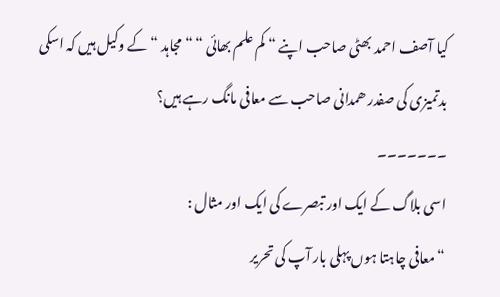کیا آصف احمد بھٹی صاحب اپنے “ کم علم بھائی “ “ مجاہد “ کے وکیل ہیں کہ اسکی بدتمیزی کی صفدر ھمدانی صاحب سے معافی مانگ رہے ہیں؟
۔۔۔۔۔۔۔
اسی بلاگ کے ایک اور تبصرے کی ایک اور مثال :
“معافی چاہتا ہوں پہلی بار آپ کی تحریر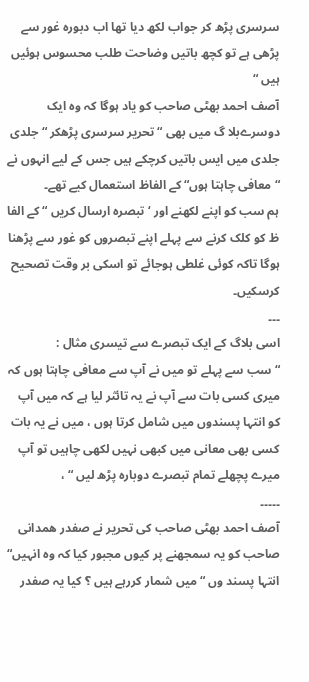سرسری پڑھ کر جواب لکھ دیا تھا اب دبورہ غور سے پڑھی ہے تو کچھ باتیں وضاحت طلب محسوس ہوئیں ہیں “
آصف احمد بھٹی صاحب کو یاد ہوگا کہ وہ ایک دوسرےبلا گ میں بھی “ تحریر سرسری پڑھکر “ جلدی جلدی میں ایس باتیں کرچکے ہیں جس کے لیے انہوں نے “ معافی چاہتا ہوں“ کے الفاظ استعمال کیے تھے۔
ہم سب کو اپنے لکھنے اور ‘تبصرہ ارسال کریں “ کے الفا ظ کو کلک کرنے سے پہلے اپنے تبصروں کو غور سے پڑھنا ہوگا تاکہ کوئی غلطی ہوجائے تو اسکی بر وقت تصحیح کرسکیں۔
۔۔۔
اسی بلاگ کے ایک تبصرے سے تیسری مثال :
“ سب سے پہلے تو میں نے آپ سے معافی چاہتا ہوں کہ میری کسی بات سے آپ نے یہ تائثر لیا ہے کہ میں آپ کو انتہا پسندوں میں شامل کرتا ہوں ، میں نے یہ بات کسی بھی معانی میں کبھی نہیں لکھی چاہیں تو آپ میرے پچھلے تمام تبصرے دوبارہ پڑھ لیں “ ،
۔۔۔۔۔
آصف احمد بھٹی صاحب کی تحریر نے صفدر ھمدانی صاحب کو یہ سمجھنے پر کیوں مجبور کیا کہ وہ انہیں“ انتہا پسند وں “ میں شمار کررہے ہیں ؟ کیا یہ صفدر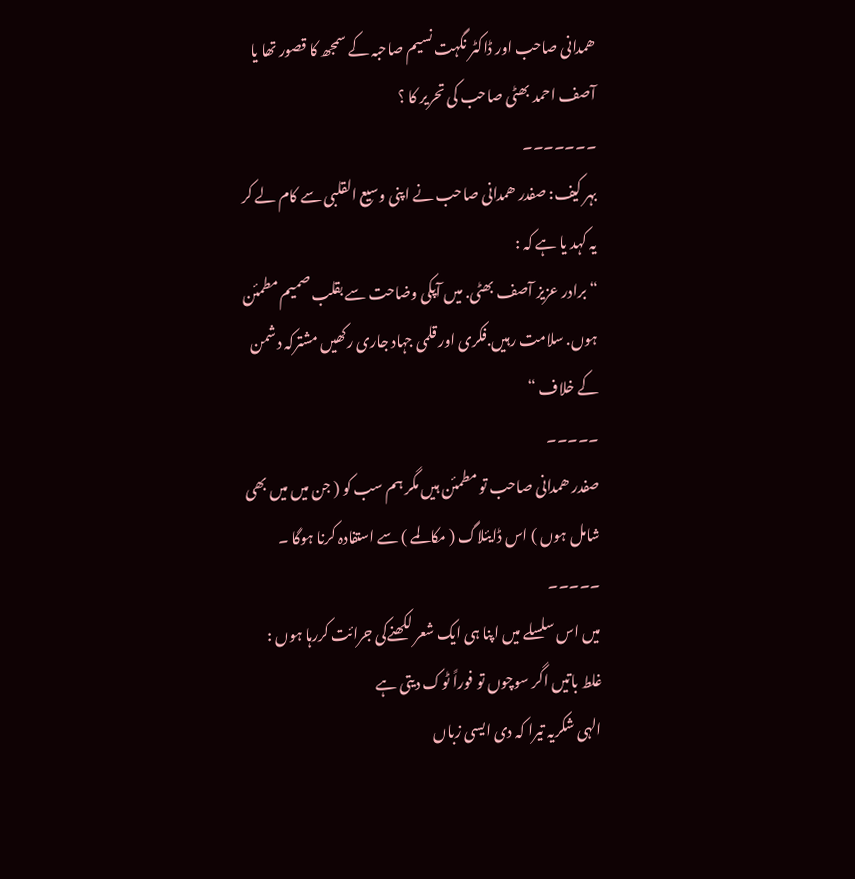ھمدانی صاحب اور ڈاکٹر نگہت نسیم صاحبہ کے سمجھ کا قصور تھا یا آصف احمد بھٹی صاحب کی تحریر کا ؟
۔۔۔۔۔۔۔
بہر کیف: صفدر ھمدانی صاحب نے اپنی وسیع القلبی سے کام لے کر یہ کہد یا ہے کہ :
“ برادر عزیز آصف بھٹی. میں آپکی وضاحت سے بقلب صمیم مطمئن ہوں. سلامت رہیں.فکری اور قلمی جہاد جاری رکھیں مشترکہ دشمن کے خلاف “
۔۔۔۔۔
صفدر ھمدانی صاحب تو مطمئن ہیں مگر ہم سب کو ( جن میں میں بھی شامل ہوں ) اس ڈایئلاگ ( مکالمے ) سے استفادہ کرنا ہوگا ۔
۔۔۔۔۔
میں اس سلسلے میں اپنا ہی ایک شعر لکھنےکی جرائت کررہا ہوں :
غلط باتیں اگر سوچوں تو فوراً ٹوک دیتی ہے
الہی شکریہ تیرا کہ دی ایسی زباں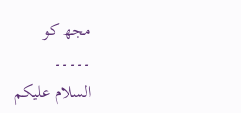مجھ کو
۔۔۔۔۔
السلام علیکم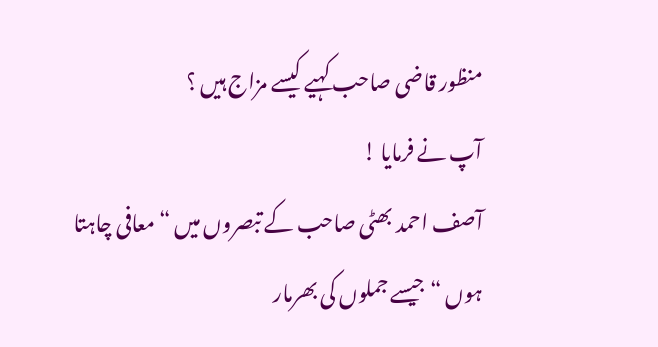منظور قاضی صاحب کہیے کیسے مزاج ہیں ؟
آپ نے فرمایا !
آصف احمد بھٹی صاحب کے تبصروں میں “ معافی چاہتا ہوں “ جیسے جملوں کی بھرمار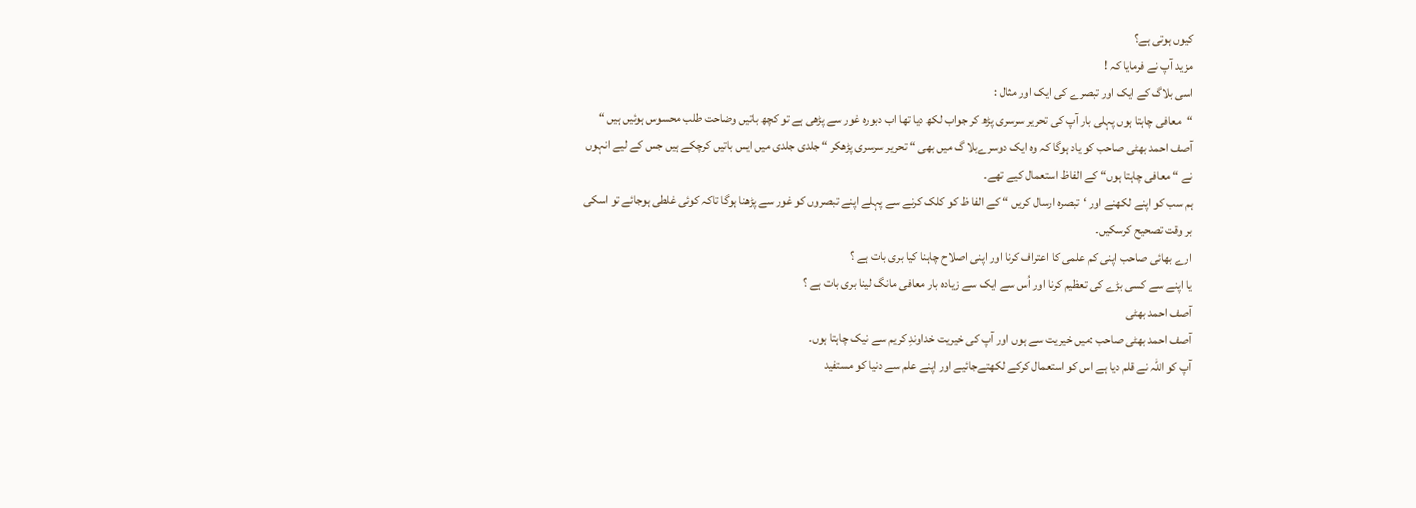کیوں ہوتی ہے؟
مزید آپ نے فرمایا کہ !
اسی بلاگ کے ایک اور تبصرے کی ایک اور مثال :
“معافی چاہتا ہوں پہلی بار آپ کی تحریر سرسری پڑھ کر جواب لکھ دیا تھا اب دبورہ غور سے پڑھی ہے تو کچھ باتیں وضاحت طلب محسوس ہوئیں ہیں “
آصف احمد بھٹی صاحب کو یاد ہوگا کہ وہ ایک دوسرےبلا گ میں بھی “ تحریر سرسری پڑھکر “ جلدی جلدی میں ایس باتیں کرچکے ہیں جس کے لیے انہوں نے “ معافی چاہتا ہوں“ کے الفاظ استعمال کیے تھے۔
ہم سب کو اپنے لکھنے اور ‘تبصرہ ارسال کریں “ کے الفا ظ کو کلک کرنے سے پہلے اپنے تبصروں کو غور سے پڑھنا ہوگا تاکہ کوئی غلطی ہوجائے تو اسکی بر وقت تصحیح کرسکیں۔
ارے بھائی صاحب اپنی کم علمی کا اعتراف کرنا اور اپنی اصلاح چاہنا کیا بری بات ہے ؟
یا اپنے سے کسی بڑے کی تعظیم کرنا اور اُس سے ایک سے زیادہ بار معافی مانگ لینا بری بات ہے ؟
آصف احمد بھٹی
آصف احمد بھٹی صاحب :میں خیریت سے ہوں اور آپ کی خیریت خداوندِ کریم سے نیک چاہتا ہوں۔
آپ کو اللہ نے قلم دیا ہے اس کو استعمال کرکے لکھتےجائیے اور اپنے علم سے دنیا کو مستفید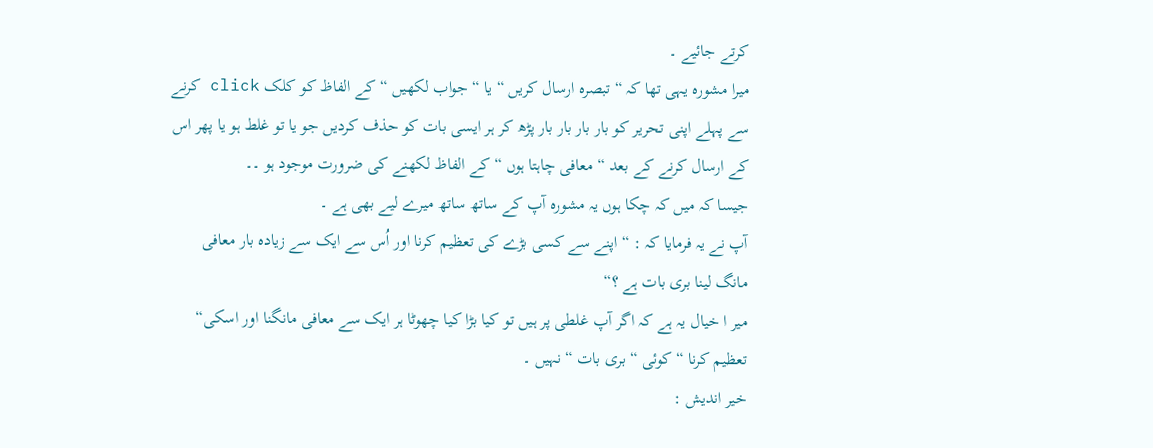کرتے جائیے ۔
میرا مشورہ یہی تھا کہ “تبصرہ ارسال کریں “ یا “ جواب لکھیں “ کے الفاظ کو کلک click کرنے سے پہلے اپنی تحریر کو بار بار بار بار پڑھ کر ہر ایسی بات کو حذف کردیں جو یا تو غلط ہو یا پھر اس کے ارسال کرنے کے بعد “ معافی چاہتا ہوں “ کے الفاظ لکھنے کی ضرورت موجود ہو ۔۔
جیسا کہ میں کہ چکا ہوں یہ مشورہ آپ کے ساتھ ساتھ میرے لیے بھی ہے ۔
آپ نے یہ فرمایا کہ : “ اپنے سے کسی بڑے کی تعظیم کرنا اور اُس سے ایک سے زیادہ بار معافی مانگ لینا بری بات ہے ؟“
میر ا خیال یہ ہے کہ اگر آپ غلطی پر ہیں تو کیا بڑا کیا چھوٹا ہر ایک سے معافی مانگنا اور اسکی“ تعظیم کرنا “ کوئی “ بری بات “ نہیں ۔
خیر اندیش :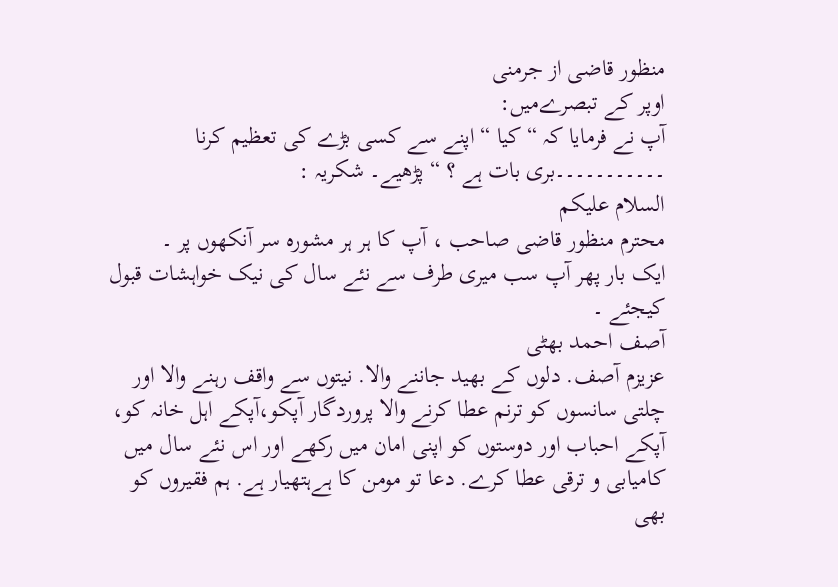منظور قاضی از جرمنی
اوپر کے تبصرےمیں:
آپ نے فرمایا کہ “ کیا “ اپنے سے کسی بڑے کی تعظیم کرنا ۔۔۔۔۔۔۔۔۔۔۔بری بات ہے ؟ “ پڑھیے۔ شکریہ :
السلام علیکم
محترم منظور قاضی صاحب ، آپ کا ہر ہر مشورہ سر آنکھوں پر ۔
ایک بار پھر آپ سب میری طرف سے نئے سال کی نیک خواہشات قبول کیجئے ۔
آصف احمد بھٹی
عزیزم آصف. دلوں کے بھید جاننے والا. نیتوں سے واقف رہنے والا اور چلتی سانسوں کو ترنم عطا کرنے والا پروردگار آپکو،آپکے اہل خانہ کو، آپکے احباب اور دوستوں کو اپنی امان میں رکھے اور اس نئے سال میں کامیابی و ترقی عطا کرے. دعا تو مومن کا ہےہتھیار ہے. ہم فقیروں کو بھی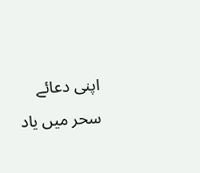اپنی دعائے سحر میں یاد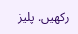رکھیں. پلیز